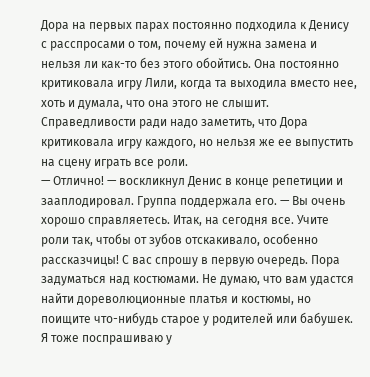Дора на первых парах постоянно подходила к Денису с расспросами о том, почему ей нужна замена и нельзя ли как-то без этого обойтись. Она постоянно критиковала игру Лили, когда та выходила вместо нее, хоть и думала, что она этого не слышит. Справедливости ради надо заметить, что Дора критиковала игру каждого, но нельзя же ее выпустить на сцену играть все роли.
— Отлично! — воскликнул Денис в конце репетиции и зааплодировал. Группа поддержала его. — Вы очень хорошо справляетесь. Итак, на сегодня все. Учите роли так, чтобы от зубов отскакивало, особенно рассказчицы! С вас спрошу в первую очередь. Пора задуматься над костюмами. Не думаю, что вам удастся найти дореволюционные платья и костюмы, но поищите что-нибудь старое у родителей или бабушек. Я тоже поспрашиваю у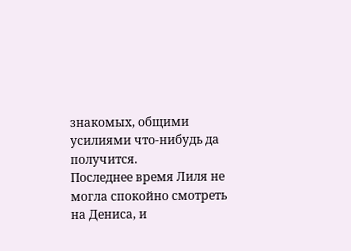знакомых, общими усилиями что-нибудь да получится.
Последнее время Лиля не могла спокойно смотреть на Дениса, и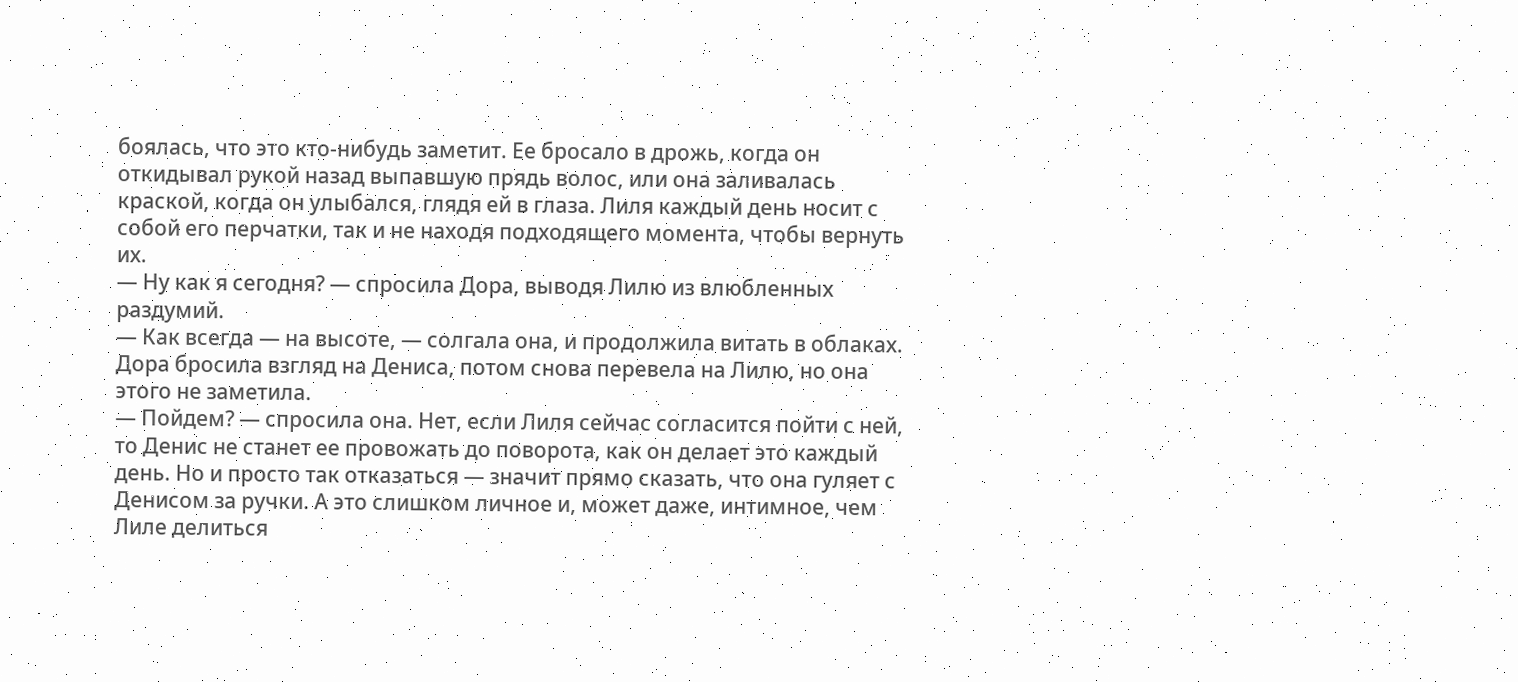боялась, что это кто-нибудь заметит. Ее бросало в дрожь, когда он откидывал рукой назад выпавшую прядь волос, или она заливалась краской, когда он улыбался, глядя ей в глаза. Лиля каждый день носит с собой его перчатки, так и не находя подходящего момента, чтобы вернуть их.
— Ну как я сегодня? — спросила Дора, выводя Лилю из влюбленных раздумий.
— Как всегда — на высоте, — солгала она, и продолжила витать в облаках.
Дора бросила взгляд на Дениса, потом снова перевела на Лилю, но она этого не заметила.
— Пойдем? — спросила она. Нет, если Лиля сейчас согласится пойти с ней, то Денис не станет ее провожать до поворота, как он делает это каждый день. Но и просто так отказаться — значит прямо сказать, что она гуляет с Денисом за ручки. А это слишком личное и, может даже, интимное, чем Лиле делиться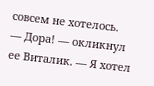совсем не хотелось.
— Дора! — окликнул ее Виталик. — Я хотел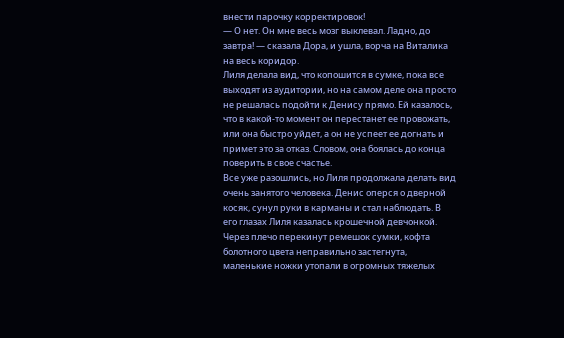внести парочку корректировок!
— О нет. Он мне весь мозг выклевал. Ладно, до завтра! — сказала Дора, и ушла, ворча на Виталика на весь коридор.
Лиля делала вид, что копошится в сумке, пока все выходят из аудитории, но на самом деле она просто не решалась подойти к Денису прямо. Ей казалось, что в какой-то момент он перестанет ее провожать, или она быстро уйдет, а он не успеет ее догнать и примет это за отказ. Словом, она боялась до конца поверить в свое счастье.
Все уже разошлись, но Лиля продолжала делать вид очень занятого человека. Денис оперся о дверной косяк, сунул руки в карманы и стал наблюдать. В его глазах Лиля казалась крошечной девчонкой. Через плечо перекинут ремешок сумки, кофта болотного цвета неправильно застегнута, маленькие ножки утопали в огромных тяжелых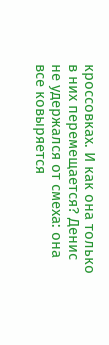кроссовках. И как она только в них перемещается? Денис не удержался от смеха: она все ковыряется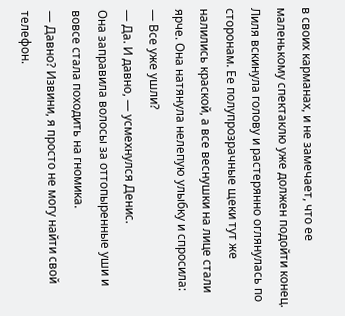в своих карманах, и не замечает, что ее маленькому спектаклю уже должен подойти конец.
Лиля вскинула голову и растерянно оглянулась по сторонам. Ее полупрозрачные щеки тут же налились краской, а все веснушки на лице стали ярче. Она натянула нелепую улыбку и спросила:
— Все уже ушли?
— Да. И давно, — усмехнулся Денис.
Она заправила волосы за оттопыренные уши и вовсе стала походить на гномика.
— Давно? Извини, я просто не могу найти свой телефон.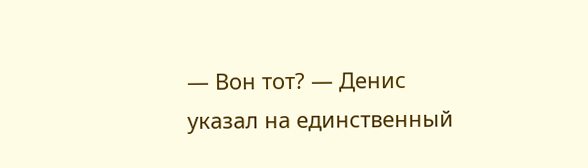— Вон тот? — Денис указал на единственный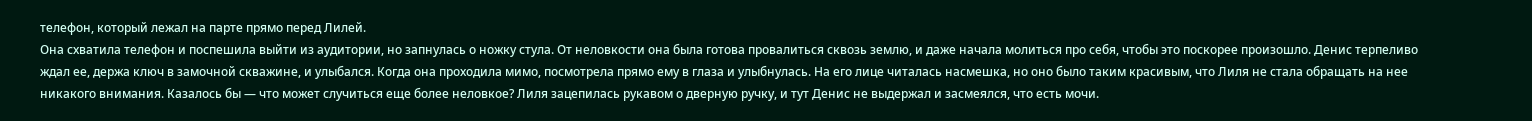телефон, который лежал на парте прямо перед Лилей.
Она схватила телефон и поспешила выйти из аудитории, но запнулась о ножку стула. От неловкости она была готова провалиться сквозь землю, и даже начала молиться про себя, чтобы это поскорее произошло. Денис терпеливо ждал ее, держа ключ в замочной скважине, и улыбался. Когда она проходила мимо, посмотрела прямо ему в глаза и улыбнулась. На его лице читалась насмешка, но оно было таким красивым, что Лиля не стала обращать на нее никакого внимания. Казалось бы — что может случиться еще более неловкое? Лиля зацепилась рукавом о дверную ручку, и тут Денис не выдержал и засмеялся, что есть мочи.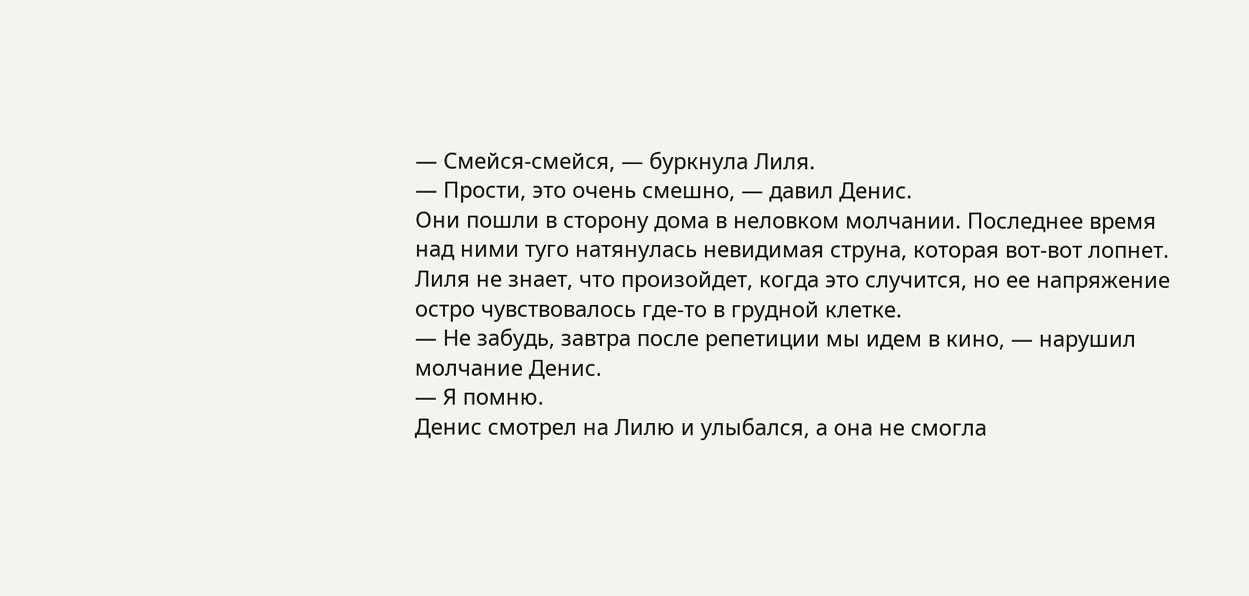— Смейся-смейся, — буркнула Лиля.
— Прости, это очень смешно, — давил Денис.
Они пошли в сторону дома в неловком молчании. Последнее время над ними туго натянулась невидимая струна, которая вот-вот лопнет. Лиля не знает, что произойдет, когда это случится, но ее напряжение остро чувствовалось где-то в грудной клетке.
— Не забудь, завтра после репетиции мы идем в кино, — нарушил молчание Денис.
— Я помню.
Денис смотрел на Лилю и улыбался, а она не смогла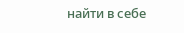найти в себе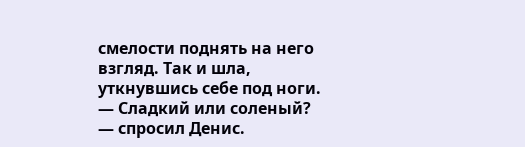смелости поднять на него взгляд. Так и шла, уткнувшись себе под ноги.
— Сладкий или соленый? — спросил Денис.